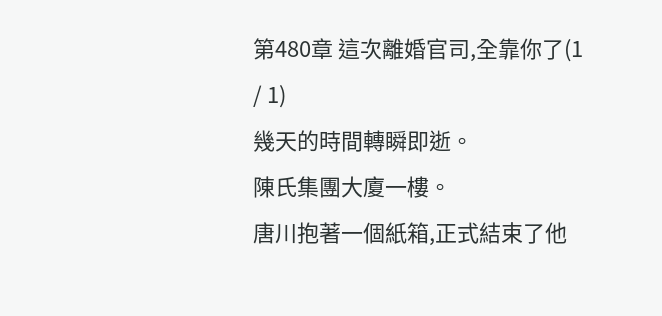第480章 這次離婚官司,全靠你了(1 / 1)
幾天的時間轉瞬即逝。
陳氏集團大廈一樓。
唐川抱著一個紙箱,正式結束了他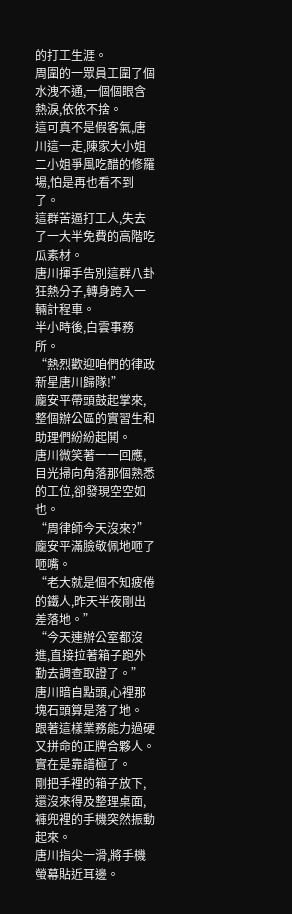的打工生涯。
周圍的一眾員工圍了個水洩不通,一個個眼含熱淚,依依不捨。
這可真不是假客氣,唐川這一走,陳家大小姐二小姐爭風吃醋的修羅場,怕是再也看不到了。
這群苦逼打工人,失去了一大半免費的高階吃瓜素材。
唐川揮手告別這群八卦狂熱分子,轉身跨入一輛計程車。
半小時後,白雲事務所。
“熱烈歡迎咱們的律政新星唐川歸隊!”
龐安平帶頭鼓起掌來,整個辦公區的實習生和助理們紛紛起鬨。
唐川微笑著一一回應,目光掃向角落那個熟悉的工位,卻發現空空如也。
“周律師今天沒來?”
龐安平滿臉敬佩地咂了咂嘴。
“老大就是個不知疲倦的鐵人,昨天半夜剛出差落地。”
“今天連辦公室都沒進,直接拉著箱子跑外勤去調查取證了。”
唐川暗自點頭,心裡那塊石頭算是落了地。
跟著這樣業務能力過硬又拼命的正牌合夥人。
實在是靠譜極了。
剛把手裡的箱子放下,還沒來得及整理桌面,褲兜裡的手機突然振動起來。
唐川指尖一滑,將手機螢幕貼近耳邊。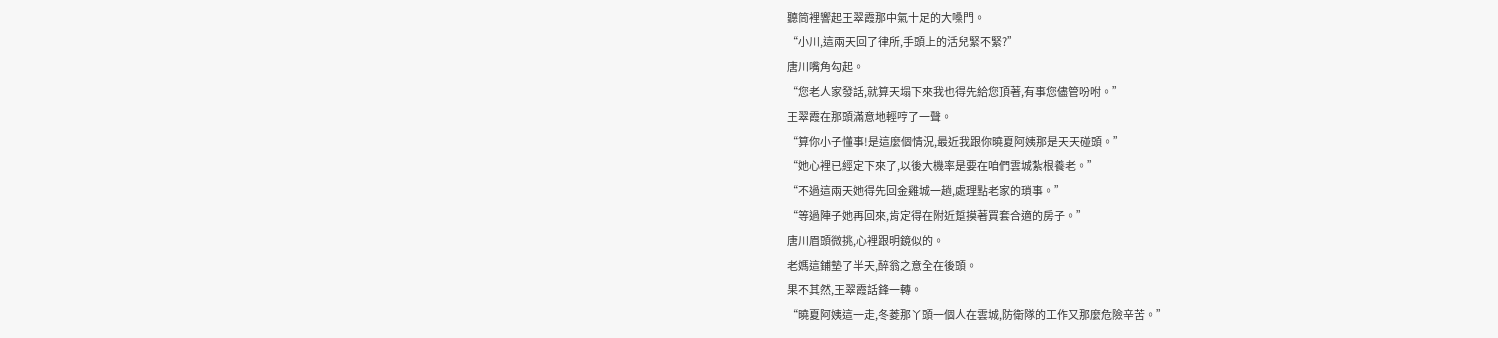聽筒裡響起王翠霞那中氣十足的大嗓門。
“小川,這兩天回了律所,手頭上的活兒緊不緊?”
唐川嘴角勾起。
“您老人家發話,就算天塌下來我也得先給您頂著,有事您儘管吩咐。”
王翠霞在那頭滿意地輕哼了一聲。
“算你小子懂事!是這麼個情況,最近我跟你曉夏阿姨那是天天碰頭。”
“她心裡已經定下來了,以後大機率是要在咱們雲城紮根養老。”
“不過這兩天她得先回金雞城一趟,處理點老家的瑣事。”
“等過陣子她再回來,肯定得在附近踅摸著買套合適的房子。”
唐川眉頭微挑,心裡跟明鏡似的。
老媽這鋪墊了半天,醉翁之意全在後頭。
果不其然,王翠霞話鋒一轉。
“曉夏阿姨這一走,冬菱那丫頭一個人在雲城,防衛隊的工作又那麼危險辛苦。”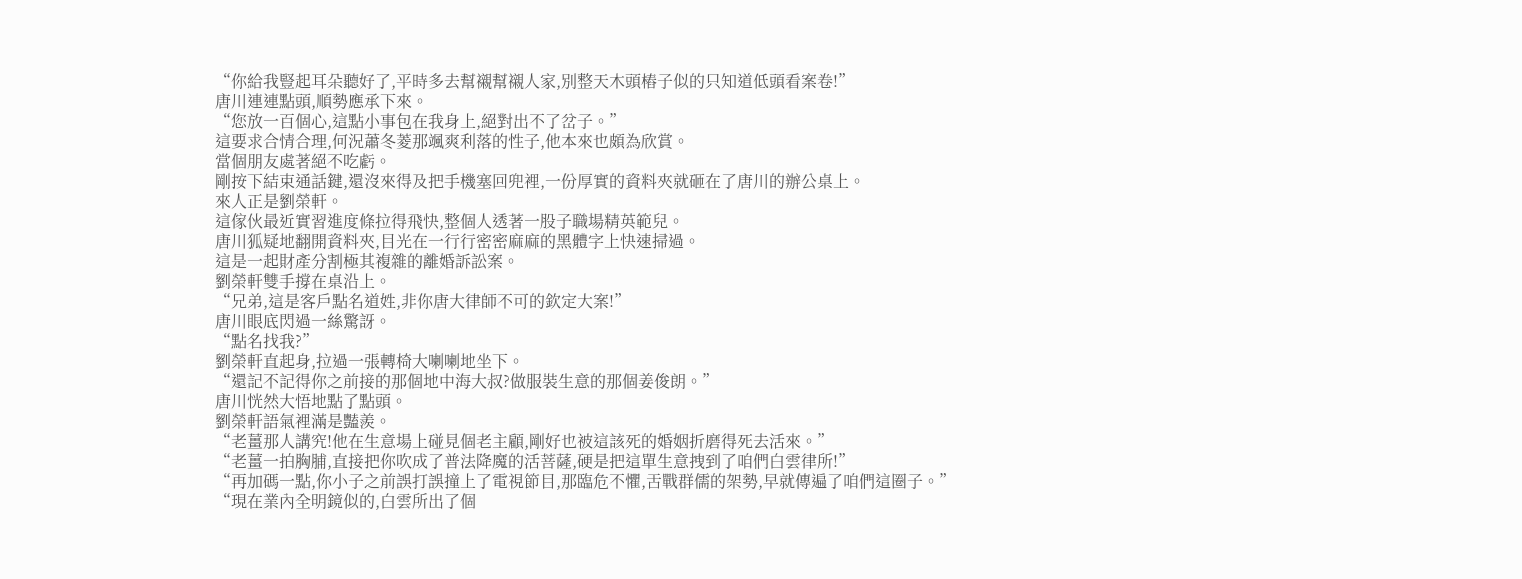“你給我豎起耳朵聽好了,平時多去幫襯幫襯人家,別整天木頭樁子似的只知道低頭看案卷!”
唐川連連點頭,順勢應承下來。
“您放一百個心,這點小事包在我身上,絕對出不了岔子。”
這要求合情合理,何況蕭冬菱那颯爽利落的性子,他本來也頗為欣賞。
當個朋友處著絕不吃虧。
剛按下結束通話鍵,還沒來得及把手機塞回兜裡,一份厚實的資料夾就砸在了唐川的辦公桌上。
來人正是劉榮軒。
這傢伙最近實習進度條拉得飛快,整個人透著一股子職場精英範兒。
唐川狐疑地翻開資料夾,目光在一行行密密麻麻的黑體字上快速掃過。
這是一起財產分割極其複雜的離婚訴訟案。
劉榮軒雙手撐在桌沿上。
“兄弟,這是客戶點名道姓,非你唐大律師不可的欽定大案!”
唐川眼底閃過一絲驚訝。
“點名找我?”
劉榮軒直起身,拉過一張轉椅大喇喇地坐下。
“還記不記得你之前接的那個地中海大叔?做服裝生意的那個姜俊朗。”
唐川恍然大悟地點了點頭。
劉榮軒語氣裡滿是豔羨。
“老薑那人講究!他在生意場上碰見個老主顧,剛好也被這該死的婚姻折磨得死去活來。”
“老薑一拍胸脯,直接把你吹成了普法降魔的活菩薩,硬是把這單生意拽到了咱們白雲律所!”
“再加碼一點,你小子之前誤打誤撞上了電視節目,那臨危不懼,舌戰群儒的架勢,早就傳遍了咱們這圈子。”
“現在業內全明鏡似的,白雲所出了個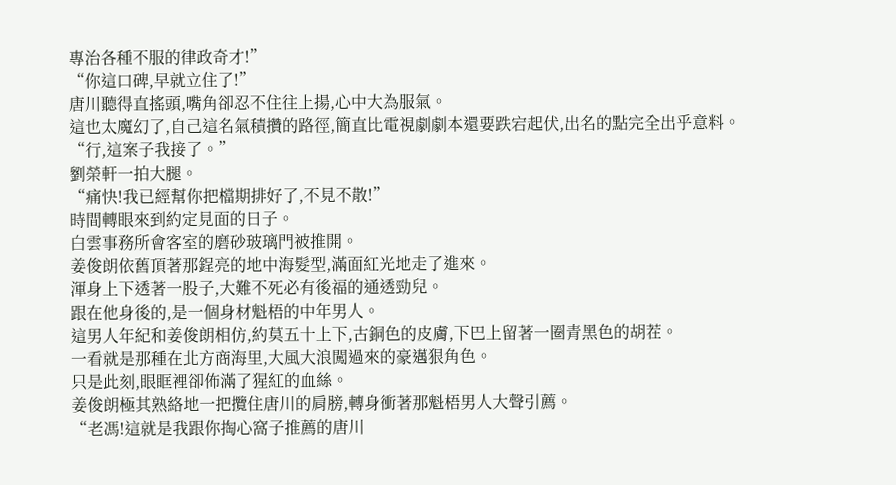專治各種不服的律政奇才!”
“你這口碑,早就立住了!”
唐川聽得直搖頭,嘴角卻忍不住往上揚,心中大為服氣。
這也太魔幻了,自己這名氣積攢的路徑,簡直比電視劇劇本還要跌宕起伏,出名的點完全出乎意料。
“行,這案子我接了。”
劉榮軒一拍大腿。
“痛快!我已經幫你把檔期排好了,不見不散!”
時間轉眼來到約定見面的日子。
白雲事務所會客室的磨砂玻璃門被推開。
姜俊朗依舊頂著那鋥亮的地中海髮型,滿面紅光地走了進來。
渾身上下透著一股子,大難不死必有後福的通透勁兒。
跟在他身後的,是一個身材魁梧的中年男人。
這男人年紀和姜俊朗相仿,約莫五十上下,古銅色的皮膚,下巴上留著一圈青黑色的胡茬。
一看就是那種在北方商海里,大風大浪闖過來的豪邁狠角色。
只是此刻,眼眶裡卻佈滿了猩紅的血絲。
姜俊朗極其熟絡地一把攬住唐川的肩膀,轉身衝著那魁梧男人大聲引薦。
“老馮!這就是我跟你掏心窩子推薦的唐川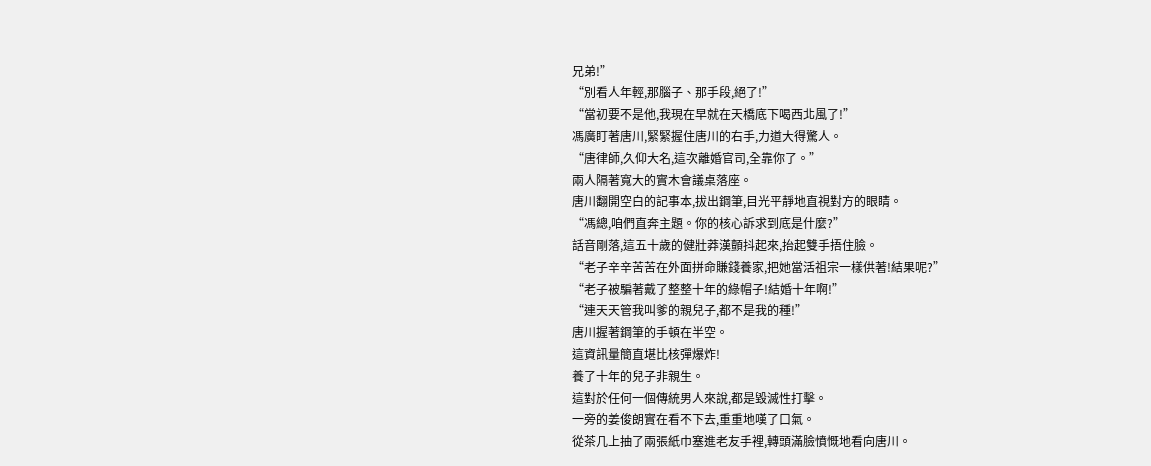兄弟!”
“別看人年輕,那腦子、那手段,絕了!”
“當初要不是他,我現在早就在天橋底下喝西北風了!”
馮廣盯著唐川,緊緊握住唐川的右手,力道大得驚人。
“唐律師,久仰大名,這次離婚官司,全靠你了。”
兩人隔著寬大的實木會議桌落座。
唐川翻開空白的記事本,拔出鋼筆,目光平靜地直視對方的眼睛。
“馮總,咱們直奔主題。你的核心訴求到底是什麼?”
話音剛落,這五十歲的健壯莽漢顫抖起來,抬起雙手捂住臉。
“老子辛辛苦苦在外面拼命賺錢養家,把她當活祖宗一樣供著!結果呢?”
“老子被騙著戴了整整十年的綠帽子!結婚十年啊!”
“連天天管我叫爹的親兒子,都不是我的種!”
唐川握著鋼筆的手頓在半空。
這資訊量簡直堪比核彈爆炸!
養了十年的兒子非親生。
這對於任何一個傳統男人來說,都是毀滅性打擊。
一旁的姜俊朗實在看不下去,重重地嘆了口氣。
從茶几上抽了兩張紙巾塞進老友手裡,轉頭滿臉憤慨地看向唐川。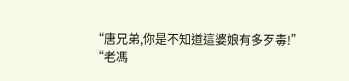“唐兄弟,你是不知道這婆娘有多歹毒!”
“老馮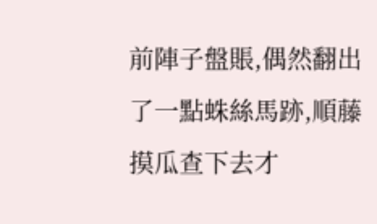前陣子盤賬,偶然翻出了一點蛛絲馬跡,順藤摸瓜查下去才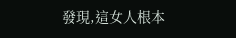發現,這女人根本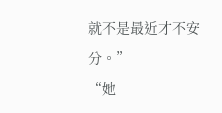就不是最近才不安分。”
“她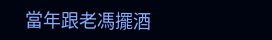當年跟老馮擺酒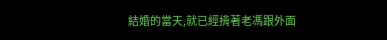結婚的當天,就已經揹著老馮跟外面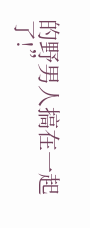的野男人搞在一起了!”